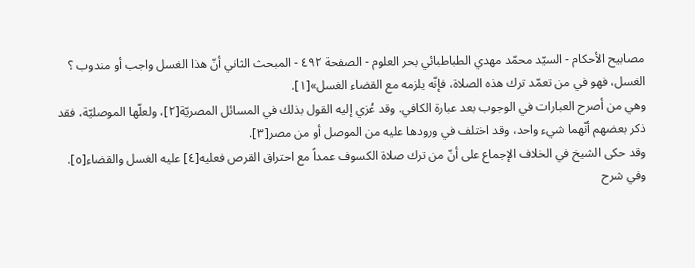مصابيح الأحكام - السيّد محمّد مهدي الطباطبائي بحر العلوم - الصفحة ٤٩٢ - المبحث الثاني أنّ هذا الغسل واجب أو مندوب ؟
الغسل، فهو في من تعمّد ترك هذه الصلاة، فإنّه يلزمه مع القضاء الغسل»[١].
وهي من أصرح العبارات في الوجوب بعد عبارة الكافي. وقد عُزي إليه القول بذلك في المسائل المصريّة[٢]، ولعلّها الموصليّة، فقد ذكر بعضهم أنّهما شيء واحد، وقد اختلف في ورودها عليه من الموصل أو من مصر[٣].
وقد حكى الشيخ في الخلاف الإجماع على أنّ من ترك صلاة الكسوف عمداً مع احتراق القرص فعليه[٤] عليه الغسل والقضاء[٥].
وفي شرح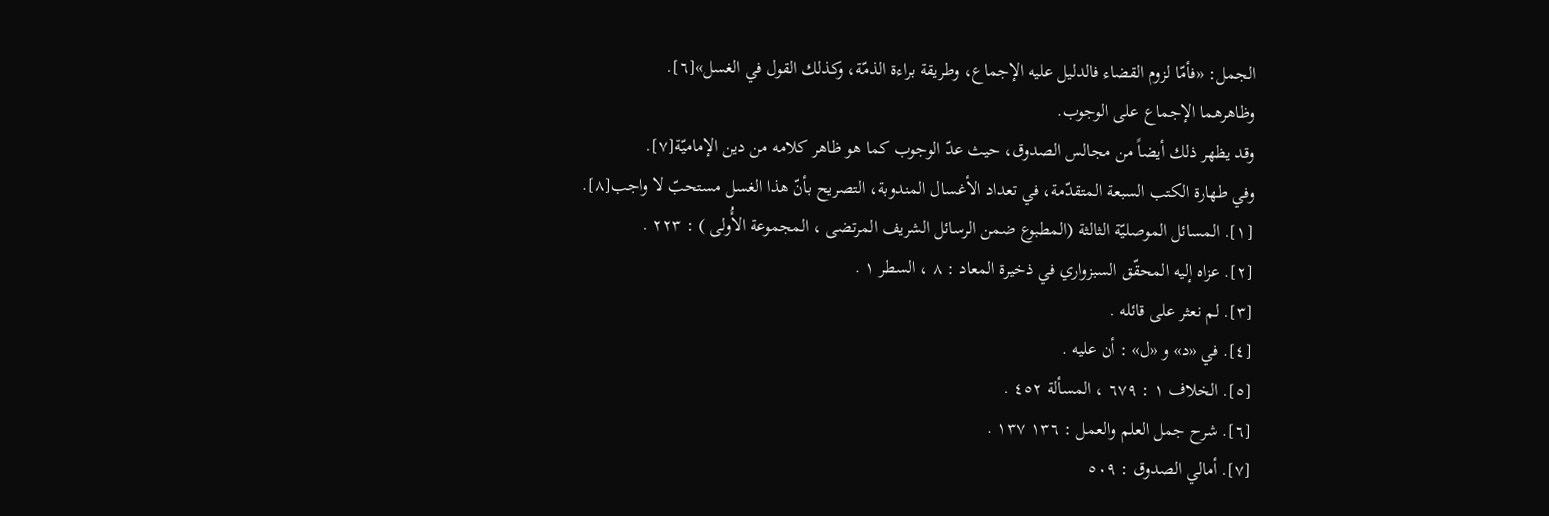الجمل: «فأمّا لزوم القضاء فالدليل عليه الإجماع، وطريقة براءة الذمّة، وكذلك القول في الغسل»[٦].
وظاهرهما الإجماع على الوجوب.
وقد يظهر ذلك أيضاً من مجالس الصدوق، حيث عدّ الوجوب كما هو ظاهر كلامه من دين الإماميّة[٧].
وفي طهارة الكتب السبعة المتقدّمة، في تعداد الأغسال المندوبة، التصريح بأنّ هذا الغسل مستحبّ لا واجب[٨].
[١]. المسائل الموصليّة الثالثة (المطبوع ضمن الرسائل الشريف المرتضى ، المجموعة الأُولى ) : ٢٢٣ .
[٢]. عزاه إليه المحقّق السبزواري في ذخيرة المعاد : ٨ ، السطر ١ .
[٣]. لم نعثر على قائله .
[٤]. في «د» و «ل» : أن عليه .
[٥]. الخلاف ١ : ٦٧٩ ، المسألة ٤٥٢ .
[٦]. شرح جمل العلم والعمل : ١٣٦ ١٣٧ .
[٧]. أمالي الصدوق : ٥٠٩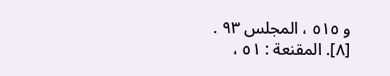و ٥١٥ ، المجلس ٩٣ .
[٨]. المقنعة : ٥١ ،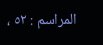المراسم : ٥٢ ،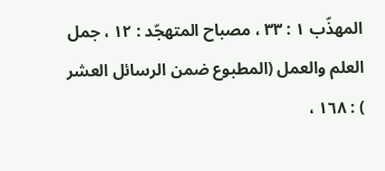المهذّب ١ : ٣٣ ، مصباح المتهجّد : ١٢ ، جمل العلم والعمل (المطبوع ضمن الرسائل العشر ) : ١٦٨ ،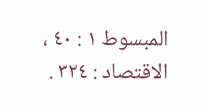المبسوط ١ : ٤٠ ، الاقتصاد : ٣٢٤ .